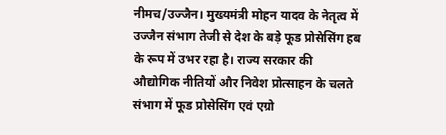नीमच/उज्जैन। मुख्यमंत्री मोहन यादव के नेतृत्व में उज्जैन संभाग तेजी से देश के बड़े फूड प्रोसेसिंग हब के रूप में उभर रहा है। राज्य सरकार की औद्योगिक नीतियों और निवेश प्रोत्साहन के चलते संभाग में फूड प्रोसेसिंग एवं एग्रो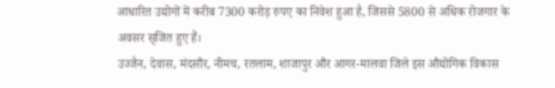आधारित उद्योगों में करीब 7300 करोड़ रुपए का निवेश हुआ है, जिससे 5800 से अधिक रोजगार के अवसर सृजित हुए हैं।
उज्जैन, देवास, मंदसौर, नीमच, रतलाम, शाजापुर और आगर-मालवा जिले इस औद्योगिक विकास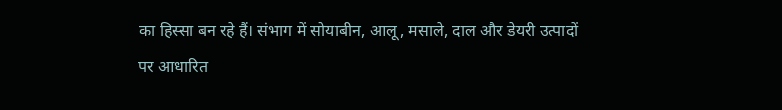का हिस्सा बन रहे हैं। संभाग में सोयाबीन, आलू, मसाले, दाल और डेयरी उत्पादों पर आधारित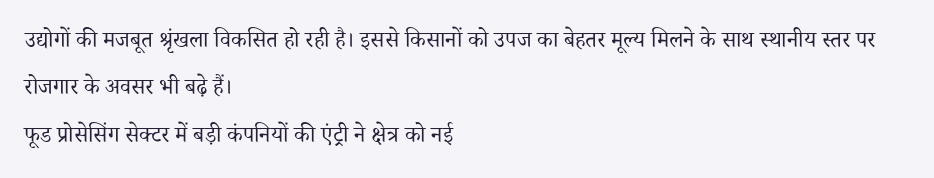उद्योगों की मजबूत श्रृंखला विकसित हो रही है। इससे किसानों को उपज का बेहतर मूल्य मिलने के साथ स्थानीय स्तर पर रोजगार के अवसर भी बढ़े हैं।
फूड प्रोसेसिंग सेक्टर में बड़ी कंपनियों की एंट्री ने क्षेत्र को नई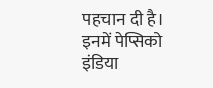पहचान दी है। इनमें पेप्सिको इंडिया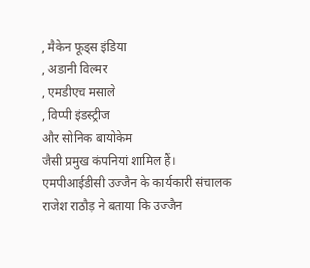, मैकेन फूड्स इंडिया
, अडानी विल्मर
, एमडीएच मसाले
, विप्पी इंडस्ट्रीज
और सोनिक बायोकेम
जैसी प्रमुख कंपनियां शामिल हैं।
एमपीआईडीसी उज्जैन के कार्यकारी संचालक राजेश राठौड़ ने बताया कि उज्जैन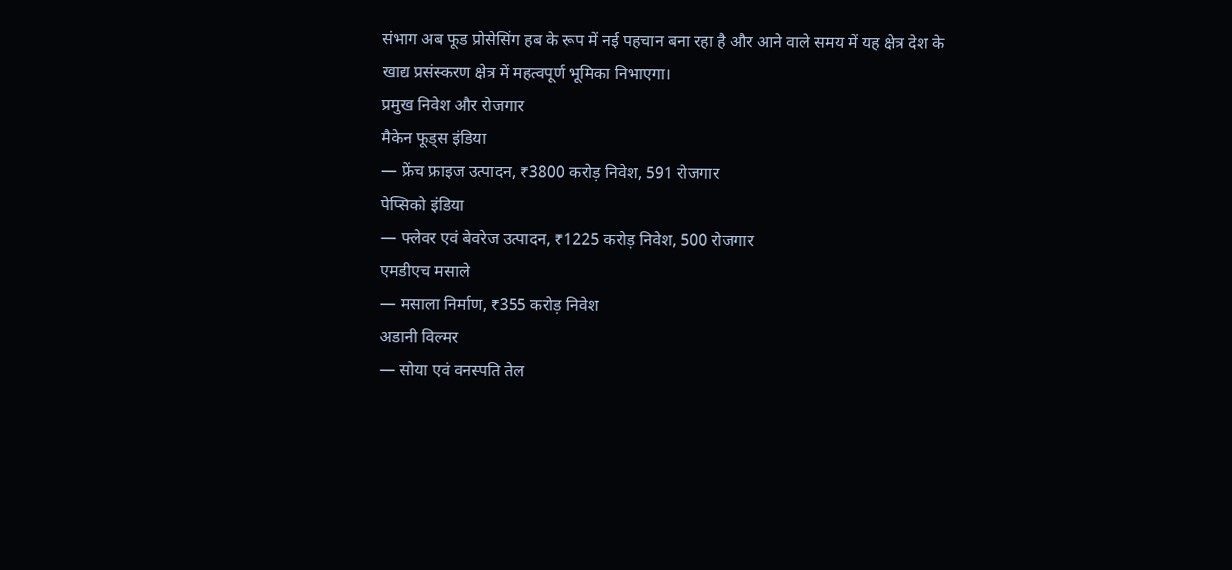संभाग अब फूड प्रोसेसिंग हब के रूप में नई पहचान बना रहा है और आने वाले समय में यह क्षेत्र देश के खाद्य प्रसंस्करण क्षेत्र में महत्वपूर्ण भूमिका निभाएगा।
प्रमुख निवेश और रोजगार
मैकेन फूड्स इंडिया
— फ्रेंच फ्राइज उत्पादन, ₹3800 करोड़ निवेश, 591 रोजगार
पेप्सिको इंडिया
— फ्लेवर एवं बेवरेज उत्पादन, ₹1225 करोड़ निवेश, 500 रोजगार
एमडीएच मसाले
— मसाला निर्माण, ₹355 करोड़ निवेश
अडानी विल्मर
— सोया एवं वनस्पति तेल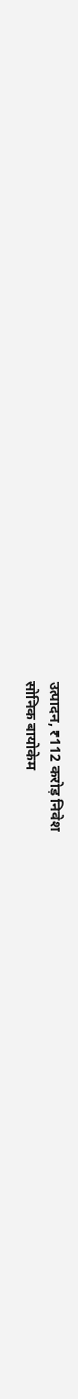उत्पादन, ₹112 करोड़ निवेश
सोनिक बायोकेम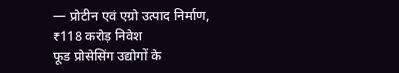— प्रोटीन एवं एग्रो उत्पाद निर्माण, ₹118 करोड़ निवेश
फूड प्रोसेसिंग उद्योगों के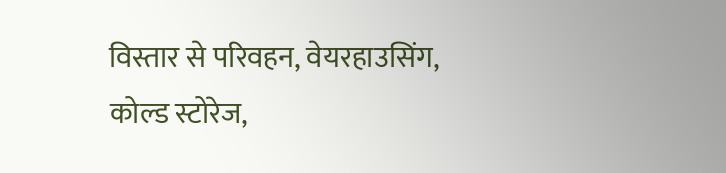विस्तार से परिवहन, वेयरहाउसिंग, कोल्ड स्टोरेज,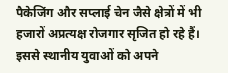पैकेजिंग और सप्लाई चेन जैसे क्षेत्रों में भी हजारों अप्रत्यक्ष रोजगार सृजित हो रहे हैं। इससे स्थानीय युवाओं को अपने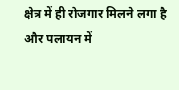क्षेत्र में ही रोजगार मिलने लगा है और पलायन में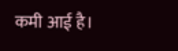कमी आई है।